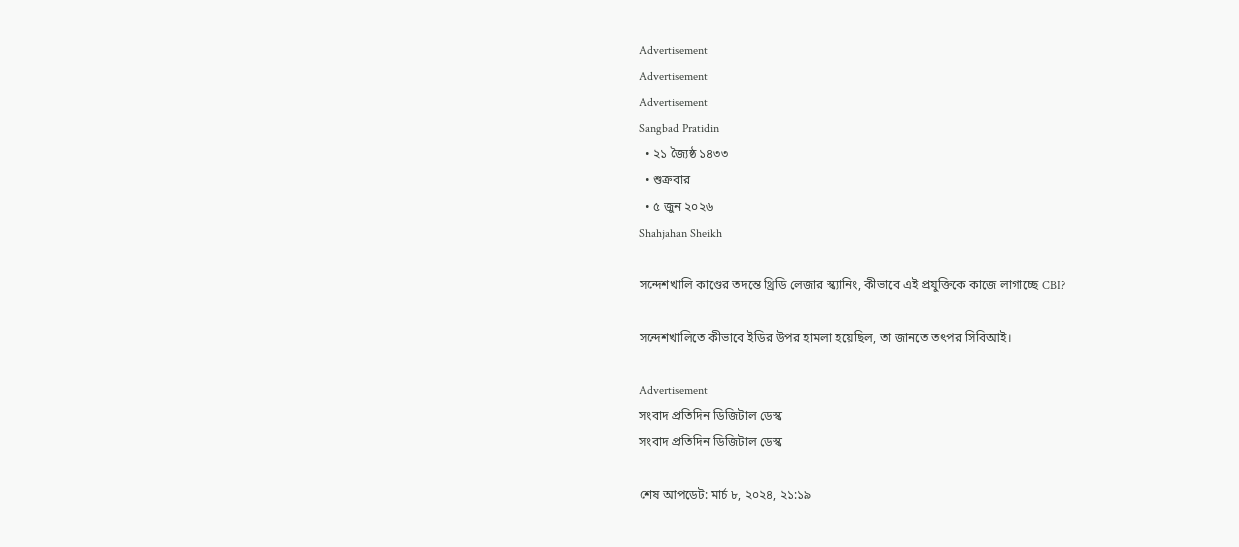Advertisement
Advertisement
Advertisement
Sangbad Pratidin
  • ২১ জ্যৈষ্ঠ ১৪৩৩
  • শুক্রবার
  • ৫ জুন ২০২৬
Shahjahan Sheikh

সন্দেশখালি কাণ্ডের তদন্তে থ্রিডি লেজার স্ক্যানিং, কীভাবে এই প্রযুক্তিকে কাজে লাগাচ্ছে CBI?

সন্দেশখালিতে কীভাবে ইডির উপর হামলা হয়েছিল, তা জানতে তৎপর সিবিআই।

Advertisement
সংবাদ প্রতিদিন ডিজিটাল ডেস্ক
সংবাদ প্রতিদিন ডিজিটাল ডেস্ক

শেষ আপডেট: মার্চ ৮, ২০২৪, ২১:১৯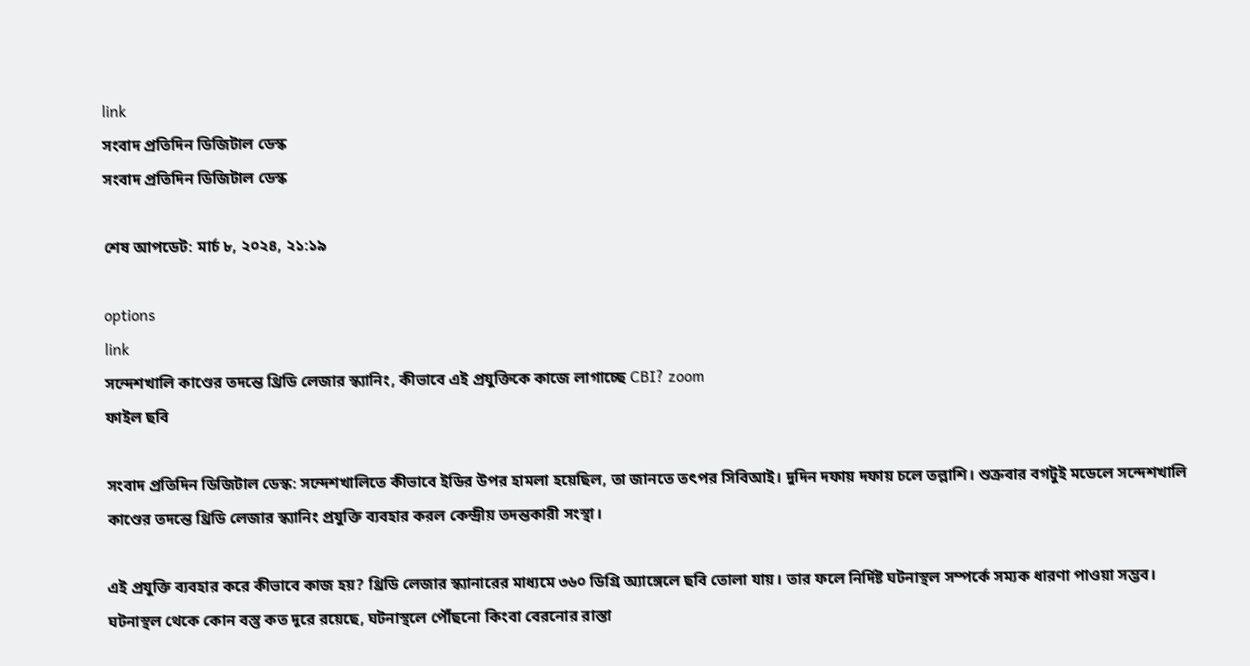link
সংবাদ প্রতিদিন ডিজিটাল ডেস্ক
সংবাদ প্রতিদিন ডিজিটাল ডেস্ক

শেষ আপডেট: মার্চ ৮, ২০২৪, ২১:১৯

options
link
সন্দেশখালি কাণ্ডের তদন্তে থ্রিডি লেজার স্ক্যানিং, কীভাবে এই প্রযুক্তিকে কাজে লাগাচ্ছে CBI? zoom
ফাইল ছবি

সংবাদ প্রতিদিন ডিজিটাল ডেস্ক: সন্দেশখালিতে কীভাবে ইডির উপর হামলা হয়েছিল, তা জানতে তৎপর সিবিআই। দুদিন দফায় দফায় চলে তল্লাশি। শুক্রবার বগটুই মডেলে সন্দেশখালি কাণ্ডের তদন্তে থ্রিডি লেজার স্ক্যানিং প্রযুক্তি ব্যবহার করল কেন্দ্রীয় তদন্তকারী সংস্থা।

এই প্রযুক্তি ব্যবহার করে কীভাবে কাজ হয়? থ্রিডি লেজার স্ক্যানারের মাধ্যমে ৩৬০ ডিগ্রি অ্যাঙ্গেলে ছবি তোলা যায়। তার ফলে নির্দিষ্ট ঘটনাস্থল সম্পর্কে সম্যক ধারণা পাওয়া সম্ভব। ঘটনাস্থল থেকে কোন বস্তু কত দূরে রয়েছে, ঘটনাস্থলে পৌঁছনো কিংবা বেরনোর রাস্তা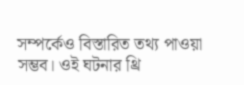সম্পর্কেও বিস্তারিত তথ্য পাওয়া সম্ভব। ওই ঘটনার থ্রি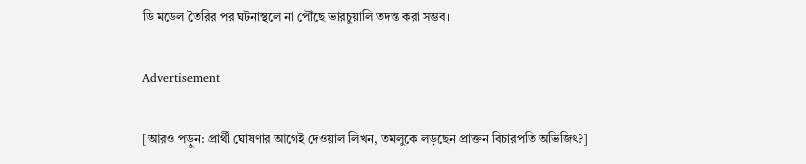ডি মডেল তৈরির পর ঘটনাস্থলে না পৌঁছে ভারচুয়ালি তদন্ত করা সম্ভব।

Advertisement

[আরও পড়ুন: প্রার্থী ঘোষণার আগেই দেওয়াল লিখন, তমলুকে লড়ছেন প্রাক্তন বিচারপতি অভিজিৎ?]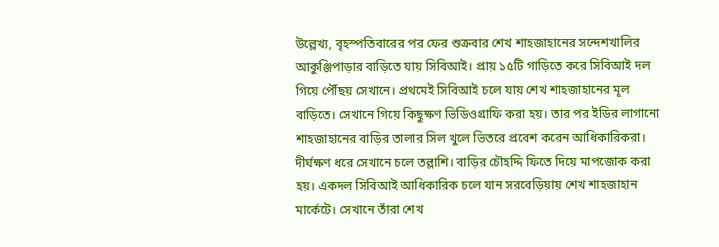উল্লেখ্য, বৃহস্পতিবারের পর ফের শুক্রবার শেখ শাহজাহানের সন্দেশখালির আকুঞ্জিপাড়ার বাড়িতে যায় সিবিআই। প্রায় ১৫টি গাড়িতে করে সিবিআই দল গিয়ে পৌঁছয় সেখানে। প্রথমেই সিবিআই চলে যায় শেখ শাহজাহানের মূল বাড়িতে। সেখানে গিয়ে কিছুক্ষণ ভিডিওগ্রাফি করা হয়। তার পর ইডির লাগানো শাহজাহানের বাড়ির তালার সিল খুলে ভিতরে প্রবেশ করেন আধিকারিকরা। দীর্ঘক্ষণ ধরে সেখানে চলে তল্লাশি। বাড়ির চৌহদ্দি ফিতে দিয়ে মাপজোক করা হয়। একদল সিবিআই আধিকারিক চলে যান সরবেড়িয়ায় শেখ শাহজাহান মার্কেটে। সেখানে তাঁরা শেখ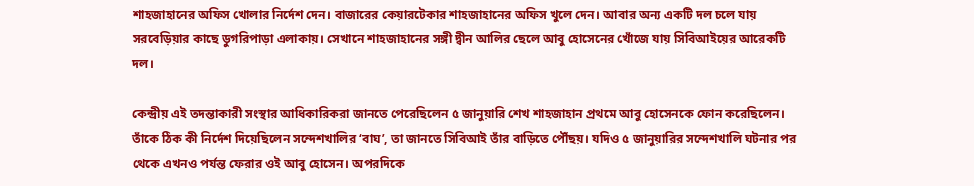শাহজাহানের অফিস খোলার নির্দেশ দেন। বাজারের কেয়ারটেকার শাহজাহানের অফিস খুলে দেন। আবার অন্য একটি দল চলে যায় সরবেড়িয়ার কাছে ডুগরিপাড়া এলাকায়। সেখানে শাহজাহানের সঙ্গী দ্বীন আলির ছেলে আবু হোসেনের খোঁজে যায় সিবিআইয়ের আরেকটি দল।

কেন্দ্রীয় এই তদন্তাকারী সংস্থার আধিকারিকরা জানতে পেরেছিলেন ৫ জানুয়ারি শেখ শাহজাহান প্রথমে আবু হোসেনকে ফোন করেছিলেন। তাঁকে ঠিক কী নির্দেশ দিয়েছিলেন সন্দেশখালির ‘বাঘ’, তা জানতে সিবিআই তাঁর বাড়িতে পৌঁছয়। যদিও ৫ জানুয়ারির সন্দেশখালি ঘটনার পর থেকে এখনও পর্যন্ত ফেরার ওই আবু হোসেন। অপরদিকে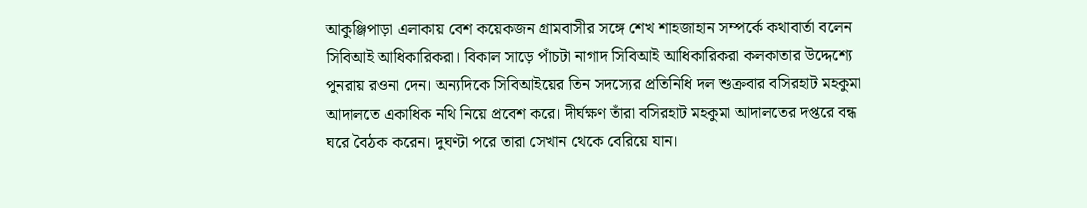আকুঞ্জিপাড়া এলাকায় বেশ কয়েকজন গ্রামবাসীর সঙ্গে শেখ শাহজাহান সম্পর্কে কথাবার্তা বলেন সিবিআই আধিকারিকরা। বিকাল সাড়ে পাঁচটা নাগাদ সিবিআই আধিকারিকরা কলকাতার উদ্দেশ্যে পুনরায় রওনা দেন। অন্যদিকে সিবিআইয়ের তিন সদস্যের প্রতিনিধি দল শুক্রবার বসিরহাট মহকুমা আদালতে একাধিক নথি নিয়ে প্রবেশ করে। দীর্ঘক্ষণ তাঁরা বসিরহাট মহকুমা আদালতের দপ্তরে বন্ধ ঘরে বৈঠক করেন। দুঘণ্টা পরে তারা সেখান থেকে বেরিয়ে যান।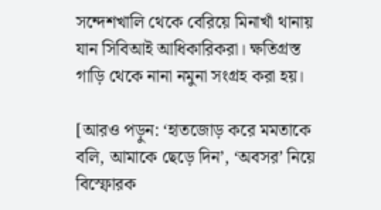সন্দেশখালি থেকে বেরিয়ে মিনাখাঁ থানায় যান সিবিআই আধিকারিকরা। ক্ষতিগ্রস্ত গাড়ি থেকে নানা নমুনা সংগ্রহ করা হয়।

[আরও পড়ুন: ‘হাতজোড় করে মমতাকে বলি, আমাকে ছেড়ে দিন’, ‘অবসর’ নিয়ে বিস্ফোরক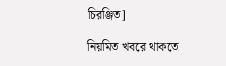চিরঞ্জিত]

নিয়মিত খবরে থাকতে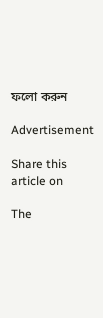ফলো করুন

Advertisement

Share this article on

The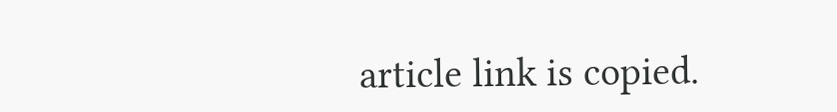article link is copied.